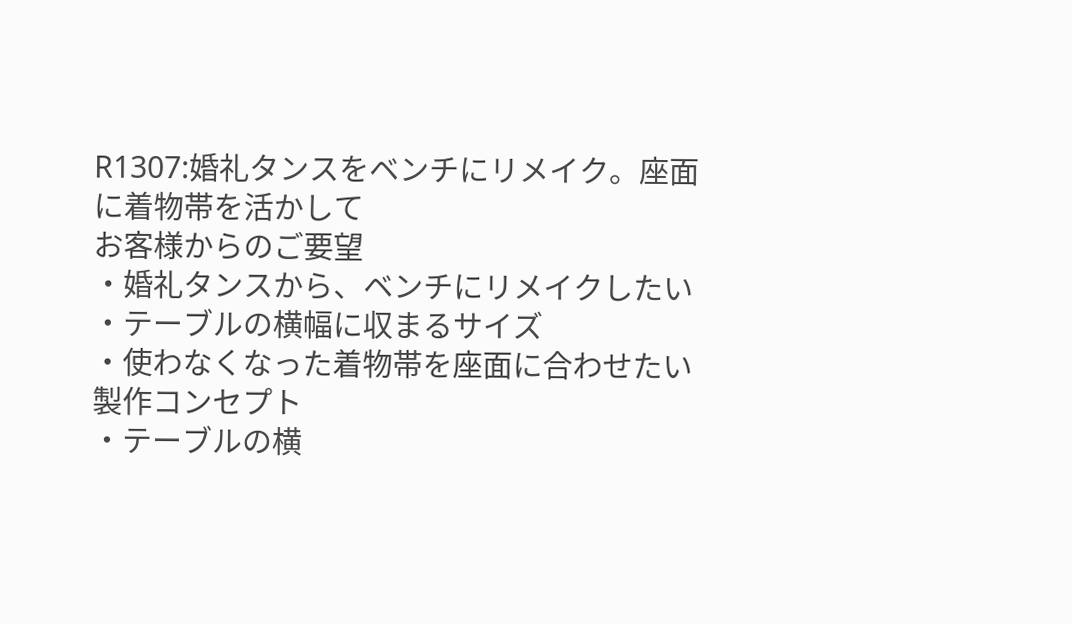R1307:婚礼タンスをベンチにリメイク。座面に着物帯を活かして
お客様からのご要望
・婚礼タンスから、ベンチにリメイクしたい
・テーブルの横幅に収まるサイズ
・使わなくなった着物帯を座面に合わせたい
製作コンセプト
・テーブルの横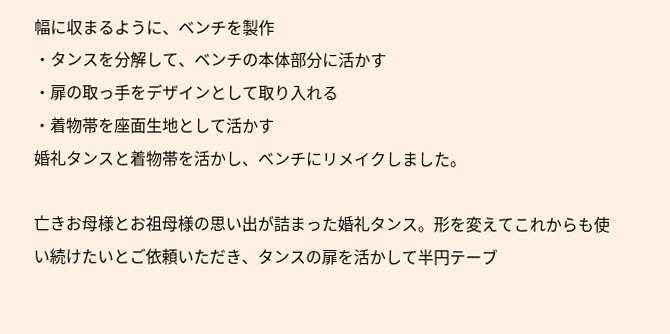幅に収まるように、ベンチを製作
・タンスを分解して、ベンチの本体部分に活かす
・扉の取っ手をデザインとして取り入れる
・着物帯を座面生地として活かす
婚礼タンスと着物帯を活かし、ベンチにリメイクしました。

亡きお母様とお祖母様の思い出が詰まった婚礼タンス。形を変えてこれからも使い続けたいとご依頼いただき、タンスの扉を活かして半円テーブ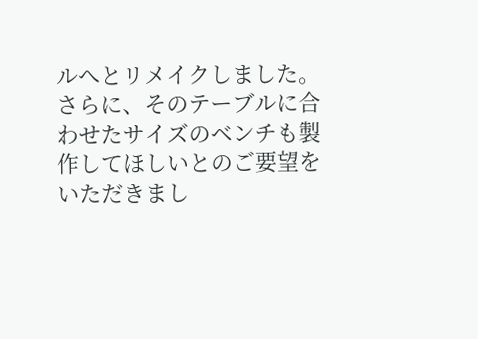ルへとリメイクしました。さらに、そのテーブルに合わせたサイズのベンチも製作してほしいとのご要望をいただきまし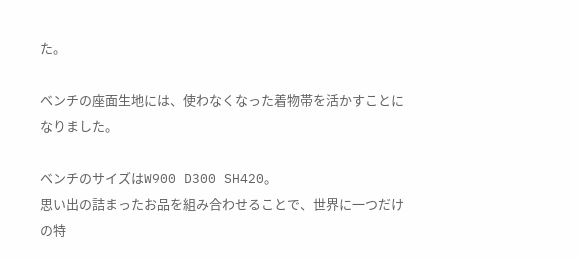た。

ベンチの座面生地には、使わなくなった着物帯を活かすことになりました。

ベンチのサイズはW900 D300 SH420。
思い出の詰まったお品を組み合わせることで、世界に一つだけの特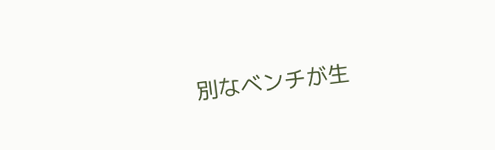別なベンチが生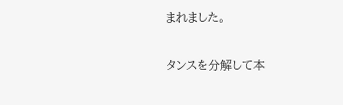まれました。

タンスを分解して本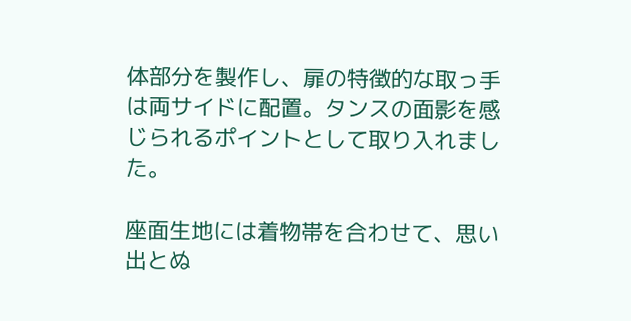体部分を製作し、扉の特徴的な取っ手は両サイドに配置。タンスの面影を感じられるポイントとして取り入れました。

座面生地には着物帯を合わせて、思い出とぬ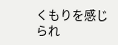くもりを感じられ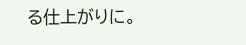る仕上がりに。